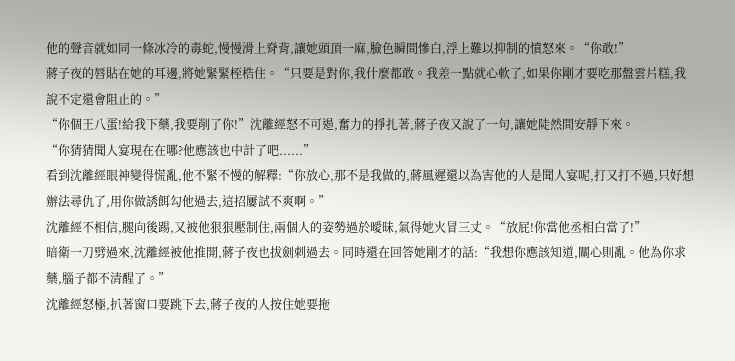他的聲音就如同一條冰冷的毒蛇,慢慢滑上脊背,讓她頭頂一麻,臉色瞬間慘白,浮上難以抑制的憤怒來。“你敢!”
蔣子夜的唇貼在她的耳邊,將她緊緊桎梏住。“只要是對你,我什麼都敢。我差一點就心軟了,如果你剛才要吃那盤雲片糕,我說不定還會阻止的。”
“你個王八蛋!給我下藥,我要削了你!”沈離經怒不可遏,奮力的掙扎著,蔣子夜又說了一句,讓她陡然間安靜下來。
“你猜猜聞人宴現在在哪?他應該也中計了吧......”
看到沈離經眼神變得慌亂,他不緊不慢的解釋:“你放心,那不是我做的,蔣風遲還以為害他的人是聞人宴呢,打又打不過,只好想辦法尋仇了,用你做誘餌勾他過去,這招屢試不爽啊。”
沈離經不相信,腿向後踢,又被他狠狠壓制住,兩個人的姿勢過於曖昧,氣得她火冒三丈。“放屁!你當他丞相白當了!”
暗衛一刀劈過來,沈離經被他推開,蔣子夜也拔劍刺過去。同時還在回答她剛才的話:“我想你應該知道,關心則亂。他為你求藥,腦子都不清醒了。”
沈離經怒極,扒著窗口要跳下去,蔣子夜的人按住她要拖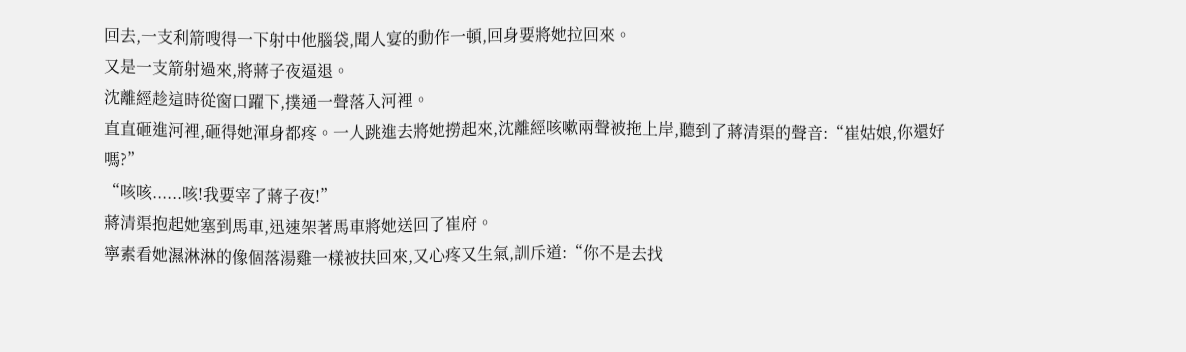回去,一支利箭嗖得一下射中他腦袋,聞人宴的動作一頓,回身要將她拉回來。
又是一支箭射過來,將蔣子夜逼退。
沈離經趁這時從窗口躍下,撲通一聲落入河裡。
直直砸進河裡,砸得她渾身都疼。一人跳進去將她撈起來,沈離經咳嗽兩聲被拖上岸,聽到了蔣清渠的聲音:“崔姑娘,你還好嗎?”
“咳咳......咳!我要宰了蔣子夜!”
蔣清渠抱起她塞到馬車,迅速架著馬車將她送回了崔府。
寧素看她濕淋淋的像個落湯雞一樣被扶回來,又心疼又生氣,訓斥道:“你不是去找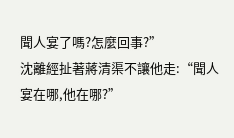聞人宴了嗎?怎麼回事?”
沈離經扯著蔣清渠不讓他走:“聞人宴在哪,他在哪?”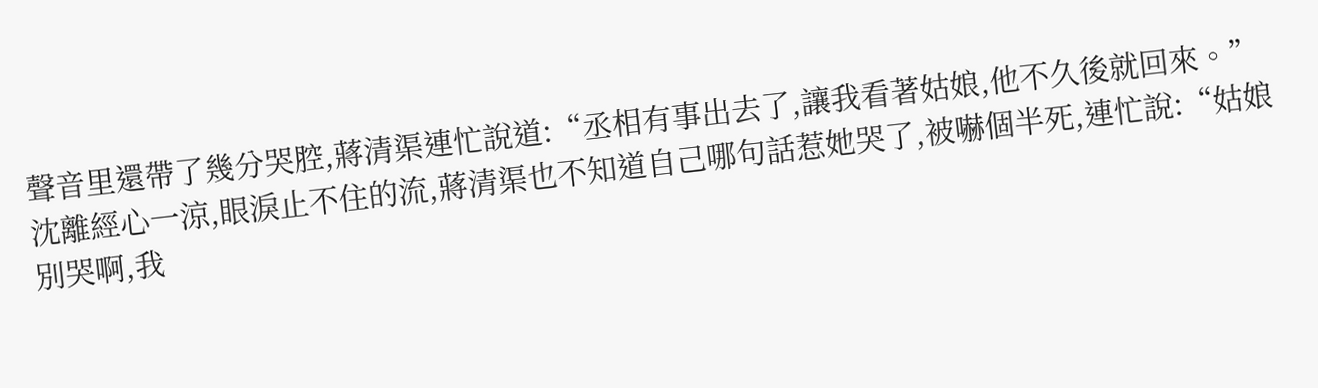聲音里還帶了幾分哭腔,蔣清渠連忙說道:“丞相有事出去了,讓我看著姑娘,他不久後就回來。”
沈離經心一涼,眼淚止不住的流,蔣清渠也不知道自己哪句話惹她哭了,被嚇個半死,連忙說:“姑娘別哭啊,我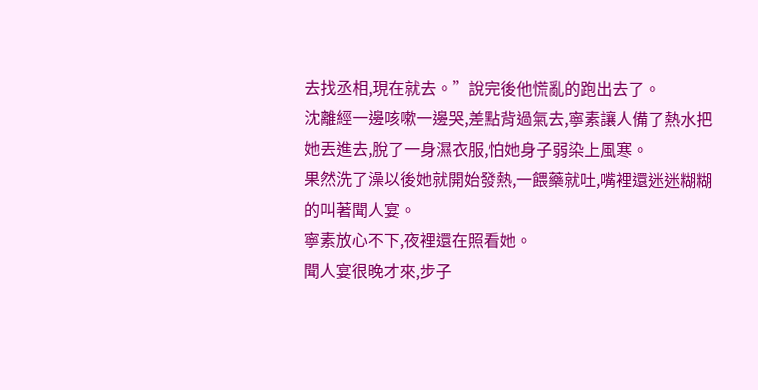去找丞相,現在就去。”說完後他慌亂的跑出去了。
沈離經一邊咳嗽一邊哭,差點背過氣去,寧素讓人備了熱水把她丟進去,脫了一身濕衣服,怕她身子弱染上風寒。
果然洗了澡以後她就開始發熱,一餵藥就吐,嘴裡還迷迷糊糊的叫著聞人宴。
寧素放心不下,夜裡還在照看她。
聞人宴很晚才來,步子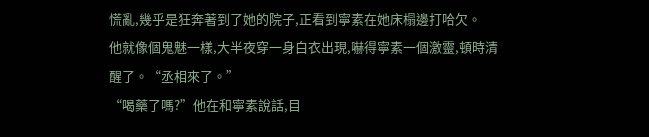慌亂,幾乎是狂奔著到了她的院子,正看到寧素在她床榻邊打哈欠。
他就像個鬼魅一樣,大半夜穿一身白衣出現,嚇得寧素一個激靈,頓時清醒了。“丞相來了。”
“喝藥了嗎?”他在和寧素說話,目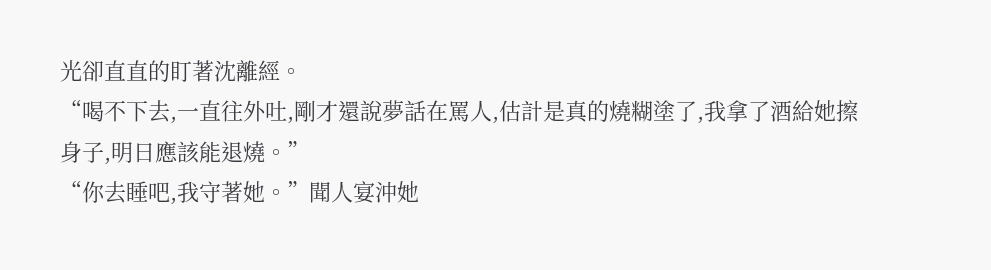光卻直直的盯著沈離經。
“喝不下去,一直往外吐,剛才還說夢話在罵人,估計是真的燒糊塗了,我拿了酒給她擦身子,明日應該能退燒。”
“你去睡吧,我守著她。”聞人宴沖她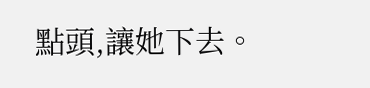點頭,讓她下去。